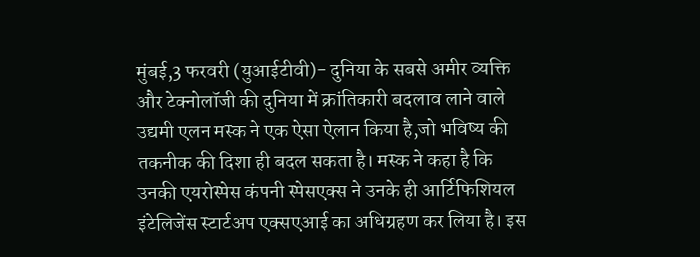मुंबई,3 फरवरी (युआईटीवी)- दुनिया के सबसे अमीर व्यक्ति और टेक्नोलॉजी की दुनिया में क्रांतिकारी बदलाव लाने वाले उद्यमी एलन मस्क ने एक ऐसा ऐलान किया है,जो भविष्य की तकनीक की दिशा ही बदल सकता है। मस्क ने कहा है कि उनकी एयरोस्पेस कंपनी स्पेसएक्स ने उनके ही आर्टिफिशियल इंटेलिजेंस स्टार्टअप एक्सएआई का अधिग्रहण कर लिया है। इस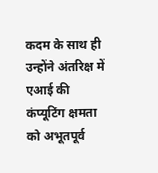कदम के साथ ही उन्होंने अंतरिक्ष में एआई की कंप्यूटिंग क्षमता को अभूतपूर्व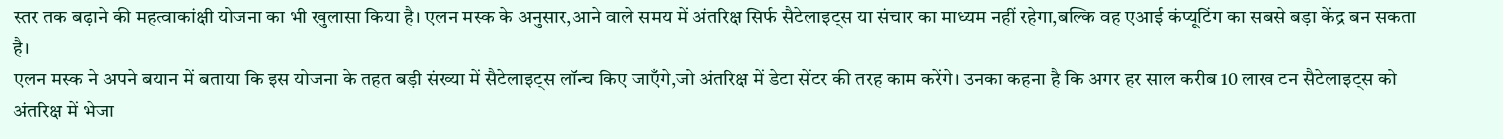स्तर तक बढ़ाने की महत्वाकांक्षी योजना का भी खुलासा किया है। एलन मस्क के अनुसार,आने वाले समय में अंतरिक्ष सिर्फ सैटेलाइट्स या संचार का माध्यम नहीं रहेगा,बल्कि वह एआई कंप्यूटिंग का सबसे बड़ा केंद्र बन सकता है।
एलन मस्क ने अपने बयान में बताया कि इस योजना के तहत बड़ी संख्या में सैटेलाइट्स लॉन्च किए जाएँगे,जो अंतरिक्ष में डेटा सेंटर की तरह काम करेंगे। उनका कहना है कि अगर हर साल करीब 10 लाख टन सैटेलाइट्स को अंतरिक्ष में भेजा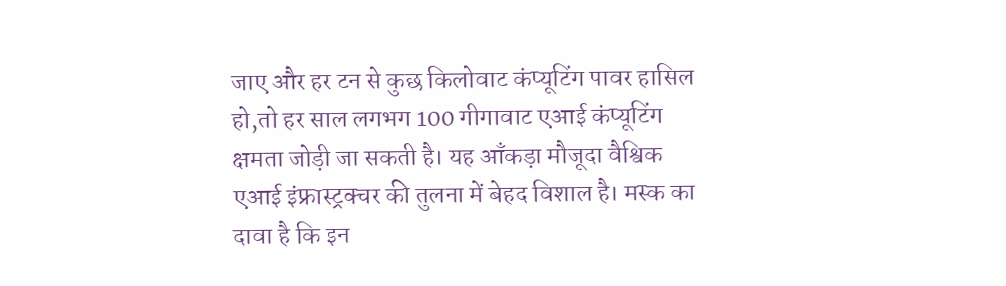जाए और हर टन से कुछ किलोवाट कंप्यूटिंग पावर हासिल हो,तो हर साल लगभग 100 गीगावाट एआई कंप्यूटिंग क्षमता जोड़ी जा सकती है। यह आँकड़ा मौजूदा वैश्विक एआई इंफ्रास्ट्रक्चर की तुलना में बेहद विशाल है। मस्क का दावा है कि इन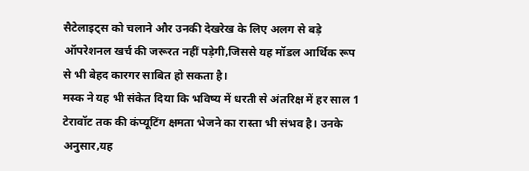सैटेलाइट्स को चलाने और उनकी देखरेख के लिए अलग से बड़े ऑपरेशनल खर्च की जरूरत नहीं पड़ेगी,जिससे यह मॉडल आर्थिक रूप से भी बेहद कारगर साबित हो सकता है।
मस्क ने यह भी संकेत दिया कि भविष्य में धरती से अंतरिक्ष में हर साल 1 टेरावॉट तक की कंप्यूटिंग क्षमता भेजने का रास्ता भी संभव है। उनके अनुसार,यह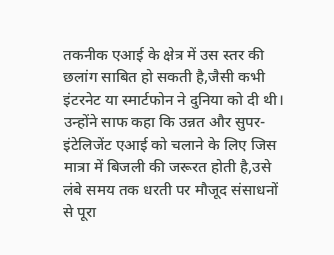तकनीक एआई के क्षेत्र में उस स्तर की छलांग साबित हो सकती है,जैसी कभी इंटरनेट या स्मार्टफोन ने दुनिया को दी थी। उन्होंने साफ कहा कि उन्नत और सुपर-इंटेलिजेंट एआई को चलाने के लिए जिस मात्रा में बिजली की जरूरत होती है,उसे लंबे समय तक धरती पर मौजूद संसाधनों से पूरा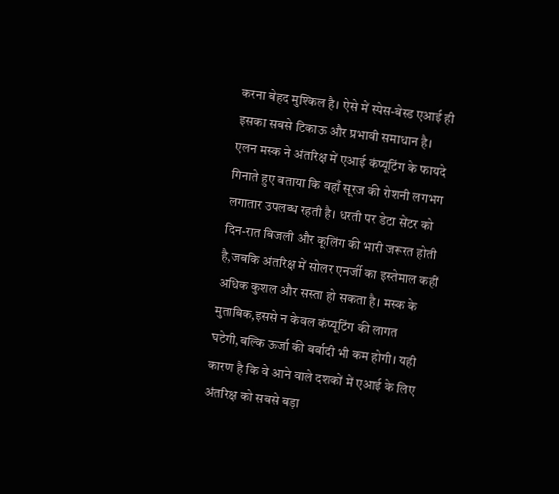करना बेहद मुश्किल है। ऐसे में स्पेस-बेस्ड एआई ही इसका सबसे टिकाऊ और प्रभावी समाधान है।
एलन मस्क ने अंतरिक्ष में एआई कंप्यूटिंग के फायदे गिनाते हुए बताया कि वहाँ सूरज की रोशनी लगभग लगातार उपलब्ध रहती है। धरती पर डेटा सेंटर को दिन-रात बिजली और कूलिंग की भारी जरूरत होती है,जबकि अंतरिक्ष में सोलर एनर्जी का इस्तेमाल कहीं अधिक कुशल और सस्ता हो सकता है। मस्क के मुताबिक,इससे न केवल कंप्यूटिंग की लागत घटेगी,बल्कि ऊर्जा की बर्बादी भी कम होगी। यही कारण है कि वे आने वाले दशकों में एआई के लिए अंतरिक्ष को सबसे बड़ा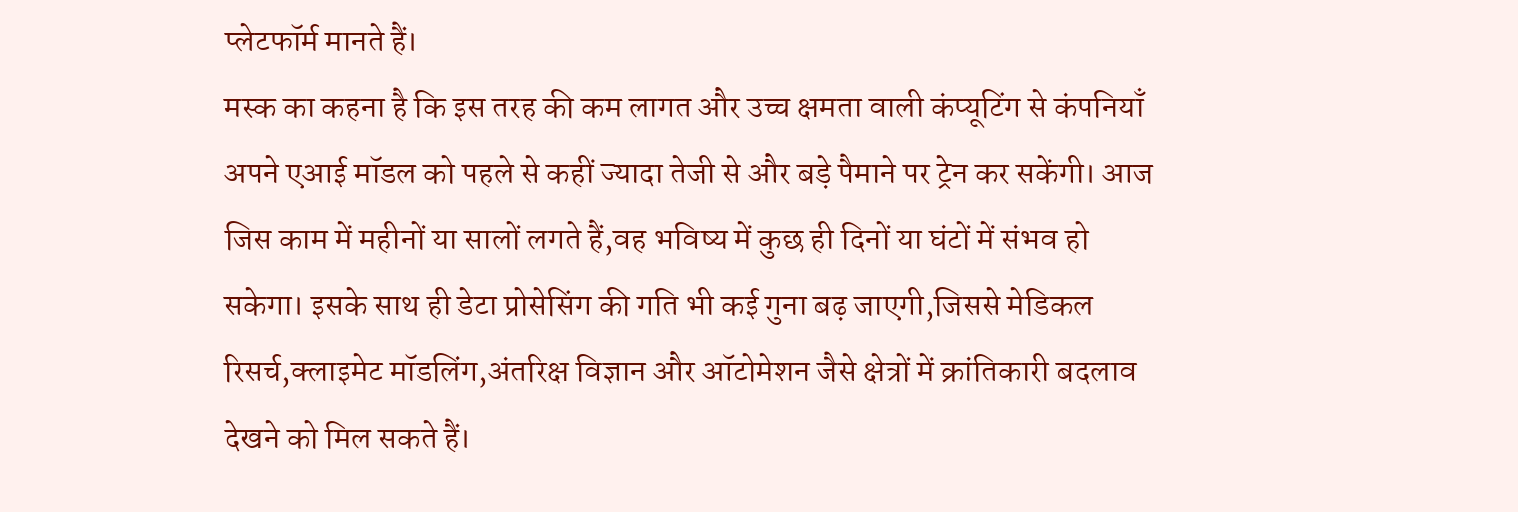प्लेटफॉर्म मानते हैं।
मस्क का कहना है कि इस तरह की कम लागत और उच्च क्षमता वाली कंप्यूटिंग से कंपनियाँ अपने एआई मॉडल को पहले से कहीं ज्यादा तेजी से और बड़े पैमाने पर ट्रेन कर सकेंगी। आज जिस काम में महीनों या सालों लगते हैं,वह भविष्य में कुछ ही दिनों या घंटों में संभव हो सकेगा। इसके साथ ही डेटा प्रोसेसिंग की गति भी कई गुना बढ़ जाएगी,जिससे मेडिकल रिसर्च,क्लाइमेट मॉडलिंग,अंतरिक्ष विज्ञान और ऑटोमेशन जैसे क्षेत्रों में क्रांतिकारी बदलाव देखने को मिल सकते हैं।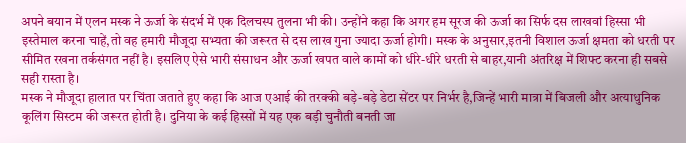अपने बयान में एलन मस्क ने ऊर्जा के संदर्भ में एक दिलचस्प तुलना भी की। उन्होंने कहा कि अगर हम सूरज की ऊर्जा का सिर्फ दस लाखवां हिस्सा भी इस्तेमाल करना चाहें,तो वह हमारी मौजूदा सभ्यता की जरूरत से दस लाख गुना ज्यादा ऊर्जा होगी। मस्क के अनुसार,इतनी विशाल ऊर्जा क्षमता को धरती पर सीमित रखना तर्कसंगत नहीं है। इसलिए ऐसे भारी संसाधन और ऊर्जा खपत वाले कामों को धीरे-धीरे धरती से बाहर,यानी अंतरिक्ष में शिफ्ट करना ही सबसे सही रास्ता है।
मस्क ने मौजूदा हालात पर चिंता जताते हुए कहा कि आज एआई की तरक्की बड़े-बड़े डेटा सेंटर पर निर्भर है,जिन्हें भारी मात्रा में बिजली और अत्याधुनिक कूलिंग सिस्टम की जरूरत होती है। दुनिया के कई हिस्सों में यह एक बड़ी चुनौती बनती जा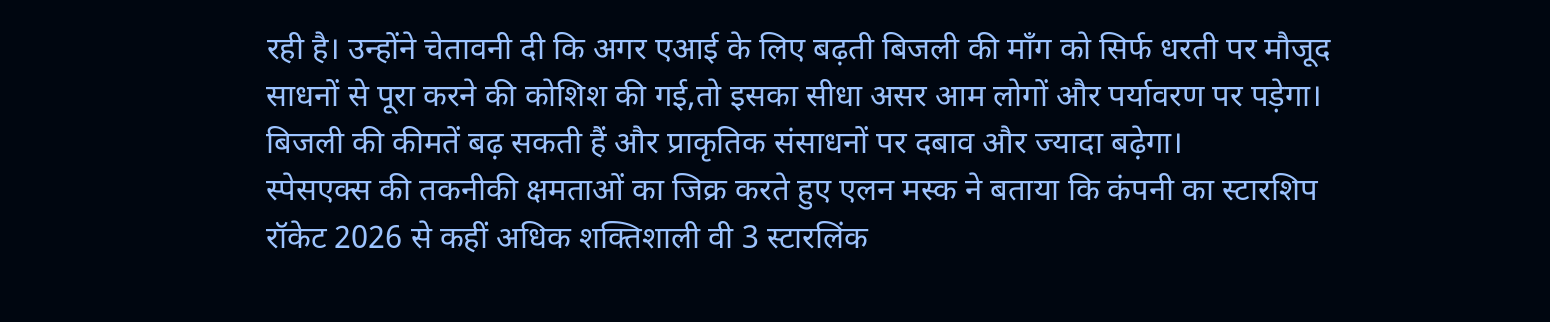रही है। उन्होंने चेतावनी दी कि अगर एआई के लिए बढ़ती बिजली की माँग को सिर्फ धरती पर मौजूद साधनों से पूरा करने की कोशिश की गई,तो इसका सीधा असर आम लोगों और पर्यावरण पर पड़ेगा। बिजली की कीमतें बढ़ सकती हैं और प्राकृतिक संसाधनों पर दबाव और ज्यादा बढ़ेगा।
स्पेसएक्स की तकनीकी क्षमताओं का जिक्र करते हुए एलन मस्क ने बताया कि कंपनी का स्टारशिप रॉकेट 2026 से कहीं अधिक शक्तिशाली वी 3 स्टारलिंक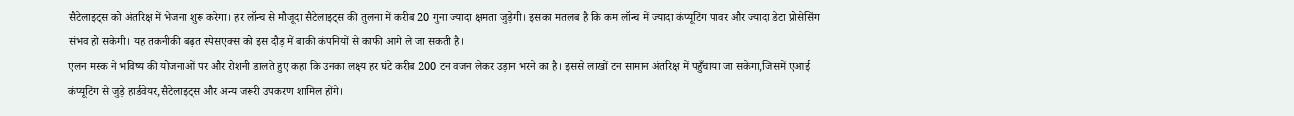सैटेलाइट्स को अंतरिक्ष में भेजना शुरू करेगा। हर लॉन्च से मौजूदा सैटेलाइट्स की तुलना में करीब 20 गुना ज्यादा क्षमता जुड़ेगी। इसका मतलब है कि कम लॉन्च में ज्यादा कंप्यूटिंग पावर और ज्यादा डेटा प्रोसेसिंग संभव हो सकेगी। यह तकनीकी बढ़त स्पेसएक्स को इस दौड़ में बाकी कंपनियों से काफी आगे ले जा सकती है।
एलन मस्क ने भविष्य की योजनाओं पर और रोशनी डालते हुए कहा कि उनका लक्ष्य हर घंटे करीब 200 टन वजन लेकर उड़ान भरने का है। इससे लाखों टन सामान अंतरिक्ष में पहुँचाया जा सकेगा,जिसमें एआई कंप्यूटिंग से जुड़े हार्डवेयर,सैटेलाइट्स और अन्य जरूरी उपकरण शामिल होंगे।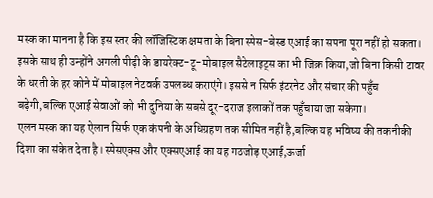मस्क का मानना है कि इस स्तर की लॉजिस्टिक क्षमता के बिना स्पेस-बेस्ड एआई का सपना पूरा नहीं हो सकता।
इसके साथ ही उन्होंने अगली पीढ़ी के डायरेक्ट-टू-मोबाइल सैटेलाइट्स का भी जिक्र किया,जो बिना किसी टावर के धरती के हर कोने में मोबाइल नेटवर्क उपलब्ध कराएंगे। इससे न सिर्फ इंटरनेट और संचार की पहुँच बढ़ेगी,बल्कि एआई सेवाओं को भी दुनिया के सबसे दूर-दराज इलाकों तक पहुँचाया जा सकेगा।
एलन मस्क का यह ऐलान सिर्फ एक कंपनी के अधिग्रहण तक सीमित नहीं है,बल्कि यह भविष्य की तकनीकी दिशा का संकेत देता है। स्पेसएक्स और एक्सएआई का यह गठजोड़ एआई,ऊर्जा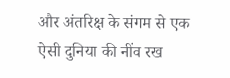और अंतरिक्ष के संगम से एक ऐसी दुनिया की नींव रख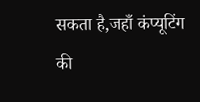सकता है,जहाँ कंप्यूटिंग की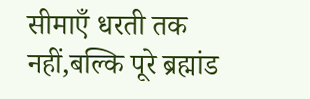सीमाएँ धरती तक नहीं,बल्कि पूरे ब्रह्मांड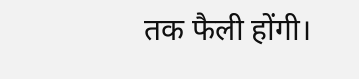तक फैली होंगी।